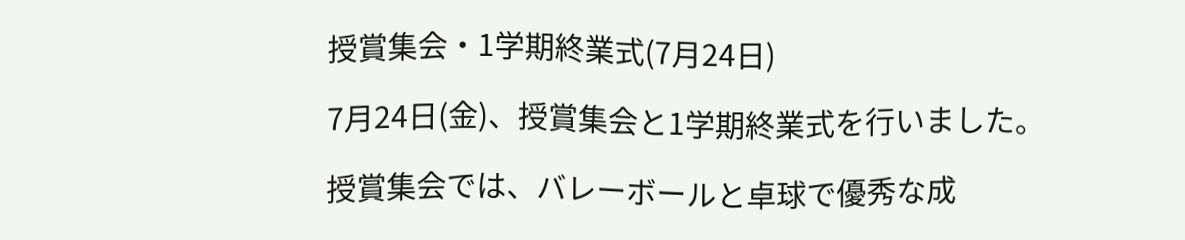授賞集会・1学期終業式(7月24日)

7月24日(金)、授賞集会と1学期終業式を行いました。

授賞集会では、バレーボールと卓球で優秀な成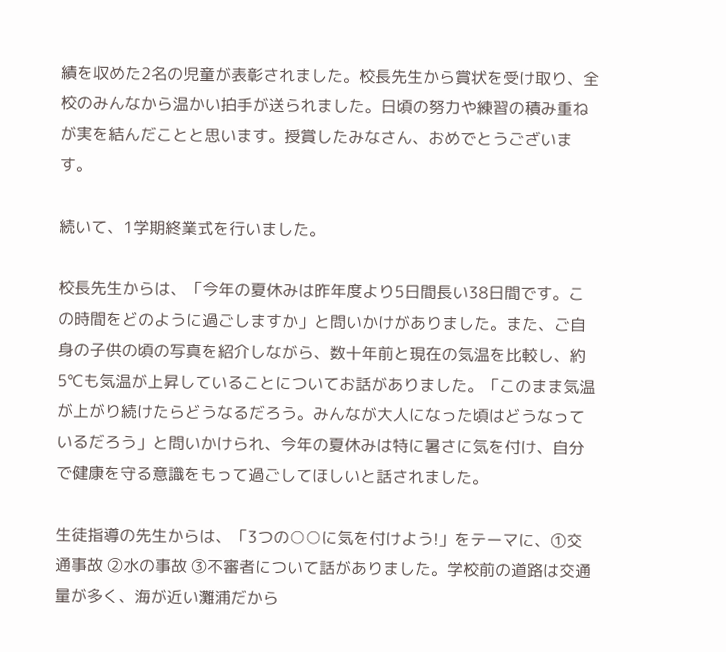績を収めた2名の児童が表彰されました。校長先生から賞状を受け取り、全校のみんなから温かい拍手が送られました。日頃の努力や練習の積み重ねが実を結んだことと思います。授賞したみなさん、おめでとうございます。

続いて、1学期終業式を行いました。

校長先生からは、「今年の夏休みは昨年度より5日間長い38日間です。この時間をどのように過ごしますか」と問いかけがありました。また、ご自身の子供の頃の写真を紹介しながら、数十年前と現在の気温を比較し、約5℃も気温が上昇していることについてお話がありました。「このまま気温が上がり続けたらどうなるだろう。みんなが大人になった頃はどうなっているだろう」と問いかけられ、今年の夏休みは特に暑さに気を付け、自分で健康を守る意識をもって過ごしてほしいと話されました。

生徒指導の先生からは、「3つの○○に気を付けよう!」をテーマに、①交通事故 ②水の事故 ③不審者について話がありました。学校前の道路は交通量が多く、海が近い灘浦だから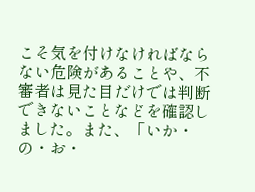こそ気を付けなければならない危険があることや、不審者は見た目だけでは判断できないことなどを確認しました。また、「いか・の・お・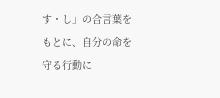す・し」の合言葉をもとに、自分の命を守る行動に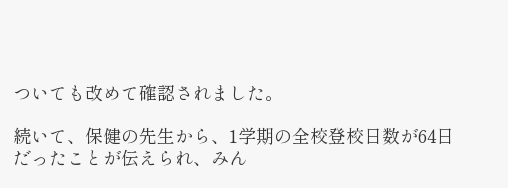ついても改めて確認されました。

続いて、保健の先生から、1学期の全校登校日数が64日だったことが伝えられ、みん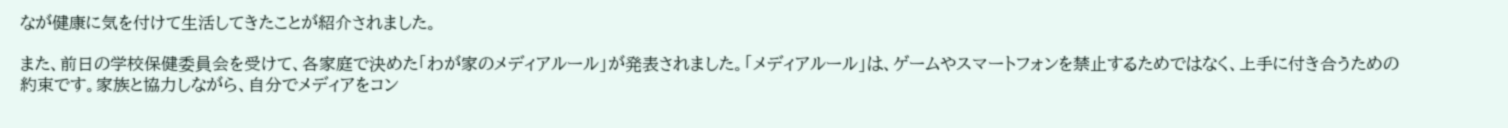なが健康に気を付けて生活してきたことが紹介されました。

また、前日の学校保健委員会を受けて、各家庭で決めた「わが家のメディアルール」が発表されました。「メディアルール」は、ゲームやスマートフォンを禁止するためではなく、上手に付き合うための約束です。家族と協力しながら、自分でメディアをコン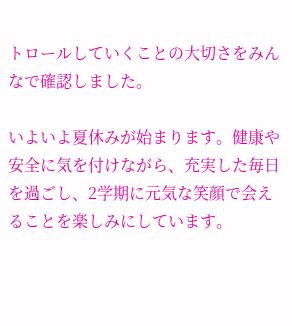トロールしていくことの大切さをみんなで確認しました。

いよいよ夏休みが始まります。健康や安全に気を付けながら、充実した毎日を過ごし、2学期に元気な笑顔で会えることを楽しみにしています。